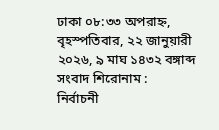ঢাকা ০৮:৩৩ অপরাহ্ন, বৃহস্পতিবার, ২২ জানুয়ারী ২০২৬, ৯ মাঘ ১৪৩২ বঙ্গাব্দ
সংবাদ শিরোনাম :
নির্বাচনী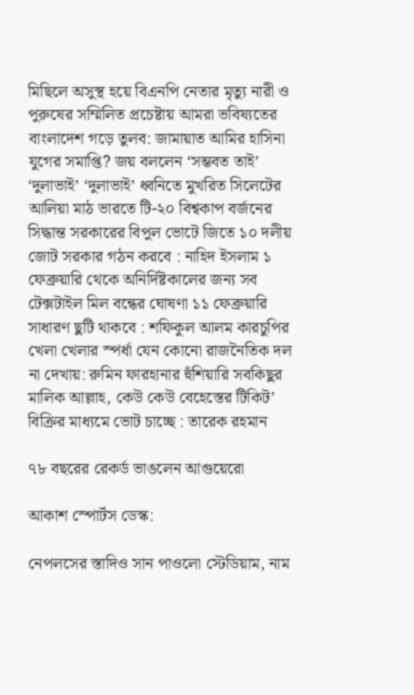মিছিলে অসুস্থ হয়ে বিএনপি নেতার মৃত্যু নারী ও পুরুষের সম্মিলিত প্রচেষ্টায় আমরা ভবিষ্যতের বাংলাদেশ গড়ে তুলব: জামায়াত আমির হাসিনা যুগের সমাপ্তি? জয় বললেন ‘সম্ভবত তাই’ ‘দুলাভাই’ ‘দুলাভাই’ ধ্বনিতে মুখরিত সিলেটের আলিয়া মাঠ ভারতে টি-২০ বিশ্বকাপ বর্জনের সিদ্ধান্ত সরকারের বিপুল ভোটে জিতে ১০ দলীয় জোট সরকার গঠন করবে : নাহিদ ইসলাম ১ ফেব্রুয়ারি থেকে অনির্দিষ্টকালের জন্য সব টেক্সটাইল মিল বন্ধের ঘোষণা ১১ ফেব্রুয়ারি সাধারণ ছুটি থাকবে : শফিকুল আলম কারচুপির খেলা খেলার স্পর্ধা যেন কোনো রাজনৈতিক দল না দেখায়: রুমিন ফারহানার হুঁশিয়ারি সবকিছুর মালিক আল্লাহ, কেউ কেউ বেহেস্তের টিকিট’ বিক্রির মাধ্যমে ভোট চাচ্ছে : তারেক রহমান

৭৮ বছরের রেকর্ড ভাঙলেন আগুয়েরো

আকাশ স্পোর্টস ডেস্ক:

নেপলসের স্তাদিও সান পাওলো স্টেডিয়াম, নাম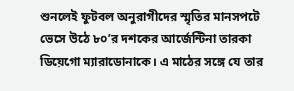শুনলেই ফুটবল অনুরাগীদের স্মৃতির মানসপটে ভেসে উঠে ৮০’র দশকের আর্জেন্টিনা তারকা ডিয়েগো ম্যারাডোনাকে। এ মাঠের সঙ্গে যে তার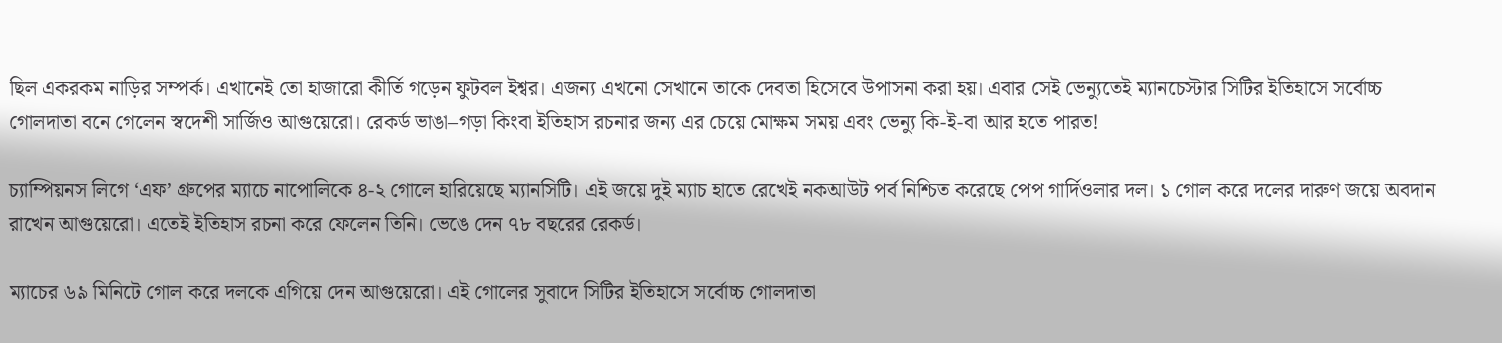ছিল একরকম নাড়ির সম্পর্ক। এখানেই তো হাজারো কীর্তি গড়েন ফুটবল ইশ্বর। এজন্য এখনো সেখানে তাকে দেবতা হিসেবে উপাসনা করা হয়। এবার সেই ভেন্যুতেই ম্যানচেস্টার সিটির ইতিহাসে সর্বোচ্চ গোলদাতা বনে গেলেন স্বদেশী সার্জিও আগুয়েরো। রেকর্ড ভাঙা–গড়া কিংবা ইতিহাস রচনার জন্য এর চেয়ে মোক্ষম সময় এবং ভেন্যু কি-ই-বা আর হতে পারত!

চ্যাম্পিয়নস লিগে ‘এফ’ গ্রুপের ম্যাচে নাপোলিকে ৪-২ গোলে হারিয়েছে ম্যানসিটি। এই জয়ে দুই ম্যাচ হাতে রেখেই নকআউট পর্ব নিশ্চিত করেছে পেপ গার্দিওলার দল। ১ গোল করে দলের দারুণ জয়ে অবদান রাখেন আগুয়েরো। এতেই ইতিহাস রচনা করে ফেলেন তিনি। ভেঙে দেন ৭৮ বছরের রেকর্ড।

ম্যাচের ৬৯ মিনিটে গোল করে দলকে এগিয়ে দেন আগুয়েরো। এই গোলের সুবাদে সিটির ইতিহাসে সর্বোচ্চ গোলদাতা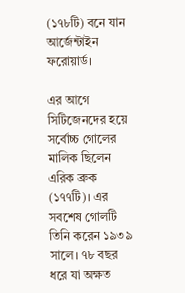(১৭৮টি) বনে যান আর্জেন্টাইন ফরোয়ার্ড।

এর আগে সিটিজেনদের হয়ে সর্বোচ্চ গোলের মালিক ছিলেন এরিক ব্রুক (১৭৭টি)। এর সবশেষ গোলটি তিনি করেন ১৯৩৯ সালে। ৭৮ বছর ধরে যা অক্ষত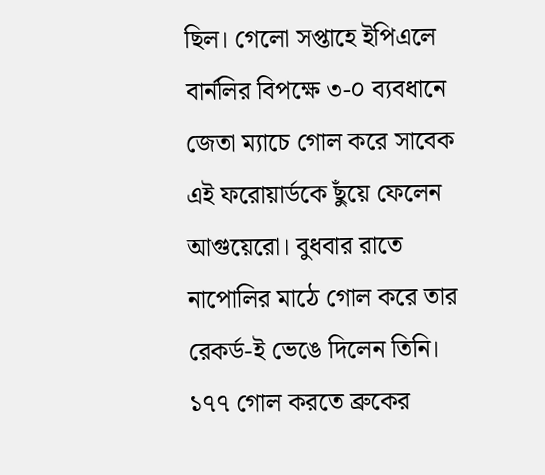ছিল। গেলো সপ্তাহে ইপিএলে বার্নলির বিপক্ষে ৩-০ ব্যবধানে জেতা ম্যাচে গোল করে সাবেক এই ফরোয়ার্ডকে ছুঁয়ে ফেলেন আগুয়েরো। বুধবার রাতে নাপোলির মাঠে গোল করে তার রেকর্ড-ই ভেঙে দিলেন তিনি। ১৭৭ গোল করতে ব্রুকের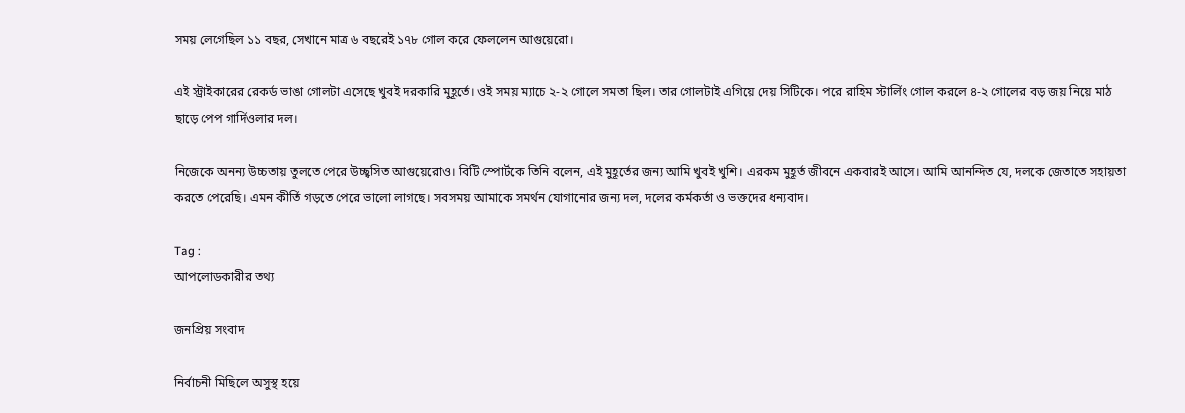সময় লেগেছিল ১১ বছর, সেখানে মাত্র ৬ বছরেই ১৭৮ গোল করে ফেললেন আগুয়েরো।

এই স্ট্রাইকারের রেকর্ড ভাঙা গোলটা এসেছে খুবই দরকারি মুহূর্তে। ওই সময় ম্যাচে ২-২ গোলে সমতা ছিল। তার গোলটাই এগিয়ে দেয় সিটিকে। পরে রাহিম স্টার্লিং গোল করলে ৪-২ গোলের বড় জয় নিয়ে মাঠ ছাড়ে পেপ গার্দিওলার দল।

নিজেকে অনন্য উচ্চতায় তুলতে পেরে উচ্ছ্বসিত আগুয়েরোও। বিটি স্পোর্টকে তিনি বলেন, এই মুহূর্তের জন্য আমি খুবই খুশি। এরকম মুহূর্ত জীবনে একবারই আসে। আমি আনন্দিত যে, দলকে জেতাতে সহায়তা করতে পেরেছি। এমন কীর্তি গড়তে পেরে ভালো লাগছে। সবসময় আমাকে সমর্থন যোগানোর জন্য দল, দলের কর্মকর্তা ও ভক্তদের ধন্যবাদ।

Tag :
আপলোডকারীর তথ্য

জনপ্রিয় সংবাদ

নির্বাচনী মিছিলে অসুস্থ হয়ে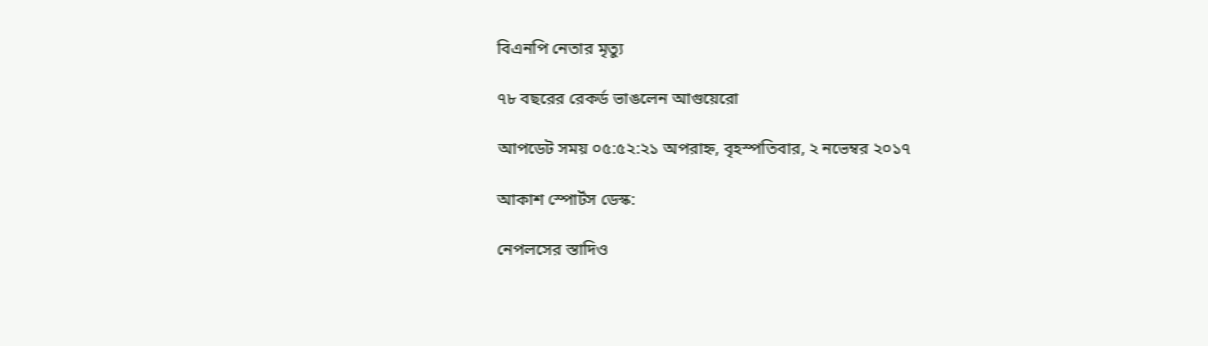বিএনপি নেতার মৃত্যু

৭৮ বছরের রেকর্ড ভাঙলেন আগুয়েরো

আপডেট সময় ০৫:৫২:২১ অপরাহ্ন, বৃহস্পতিবার, ২ নভেম্বর ২০১৭

আকাশ স্পোর্টস ডেস্ক:

নেপলসের স্তাদিও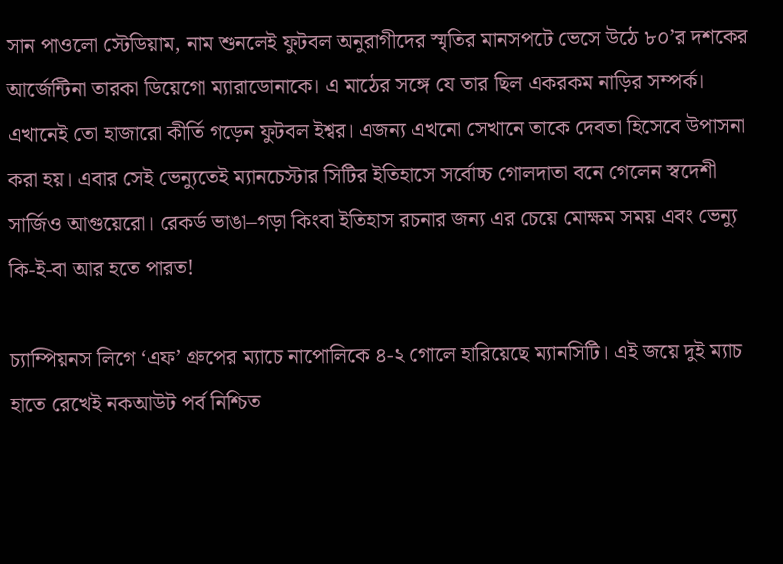সান পাওলো স্টেডিয়াম, নাম শুনলেই ফুটবল অনুরাগীদের স্মৃতির মানসপটে ভেসে উঠে ৮০’র দশকের আর্জেন্টিনা তারকা ডিয়েগো ম্যারাডোনাকে। এ মাঠের সঙ্গে যে তার ছিল একরকম নাড়ির সম্পর্ক। এখানেই তো হাজারো কীর্তি গড়েন ফুটবল ইশ্বর। এজন্য এখনো সেখানে তাকে দেবতা হিসেবে উপাসনা করা হয়। এবার সেই ভেন্যুতেই ম্যানচেস্টার সিটির ইতিহাসে সর্বোচ্চ গোলদাতা বনে গেলেন স্বদেশী সার্জিও আগুয়েরো। রেকর্ড ভাঙা–গড়া কিংবা ইতিহাস রচনার জন্য এর চেয়ে মোক্ষম সময় এবং ভেন্যু কি-ই-বা আর হতে পারত!

চ্যাম্পিয়নস লিগে ‘এফ’ গ্রুপের ম্যাচে নাপোলিকে ৪-২ গোলে হারিয়েছে ম্যানসিটি। এই জয়ে দুই ম্যাচ হাতে রেখেই নকআউট পর্ব নিশ্চিত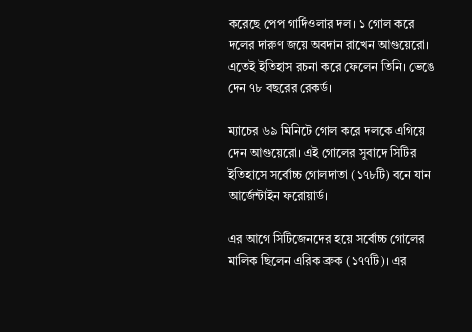করেছে পেপ গার্দিওলার দল। ১ গোল করে দলের দারুণ জয়ে অবদান রাখেন আগুয়েরো। এতেই ইতিহাস রচনা করে ফেলেন তিনি। ভেঙে দেন ৭৮ বছরের রেকর্ড।

ম্যাচের ৬৯ মিনিটে গোল করে দলকে এগিয়ে দেন আগুয়েরো। এই গোলের সুবাদে সিটির ইতিহাসে সর্বোচ্চ গোলদাতা (১৭৮টি) বনে যান আর্জেন্টাইন ফরোয়ার্ড।

এর আগে সিটিজেনদের হয়ে সর্বোচ্চ গোলের মালিক ছিলেন এরিক ব্রুক (১৭৭টি)। এর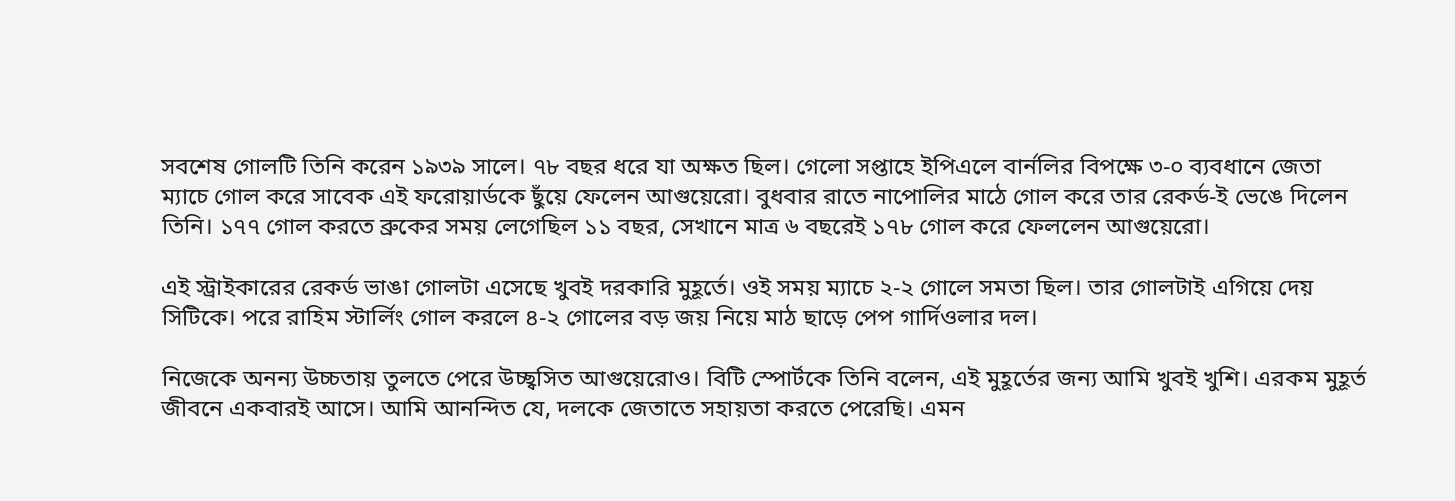সবশেষ গোলটি তিনি করেন ১৯৩৯ সালে। ৭৮ বছর ধরে যা অক্ষত ছিল। গেলো সপ্তাহে ইপিএলে বার্নলির বিপক্ষে ৩-০ ব্যবধানে জেতা ম্যাচে গোল করে সাবেক এই ফরোয়ার্ডকে ছুঁয়ে ফেলেন আগুয়েরো। বুধবার রাতে নাপোলির মাঠে গোল করে তার রেকর্ড-ই ভেঙে দিলেন তিনি। ১৭৭ গোল করতে ব্রুকের সময় লেগেছিল ১১ বছর, সেখানে মাত্র ৬ বছরেই ১৭৮ গোল করে ফেললেন আগুয়েরো।

এই স্ট্রাইকারের রেকর্ড ভাঙা গোলটা এসেছে খুবই দরকারি মুহূর্তে। ওই সময় ম্যাচে ২-২ গোলে সমতা ছিল। তার গোলটাই এগিয়ে দেয় সিটিকে। পরে রাহিম স্টার্লিং গোল করলে ৪-২ গোলের বড় জয় নিয়ে মাঠ ছাড়ে পেপ গার্দিওলার দল।

নিজেকে অনন্য উচ্চতায় তুলতে পেরে উচ্ছ্বসিত আগুয়েরোও। বিটি স্পোর্টকে তিনি বলেন, এই মুহূর্তের জন্য আমি খুবই খুশি। এরকম মুহূর্ত জীবনে একবারই আসে। আমি আনন্দিত যে, দলকে জেতাতে সহায়তা করতে পেরেছি। এমন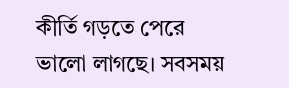কীর্তি গড়তে পেরে ভালো লাগছে। সবসময়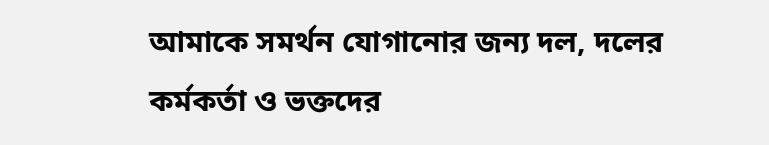আমাকে সমর্থন যোগানোর জন্য দল, দলের কর্মকর্তা ও ভক্তদের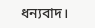ধন্যবাদ।